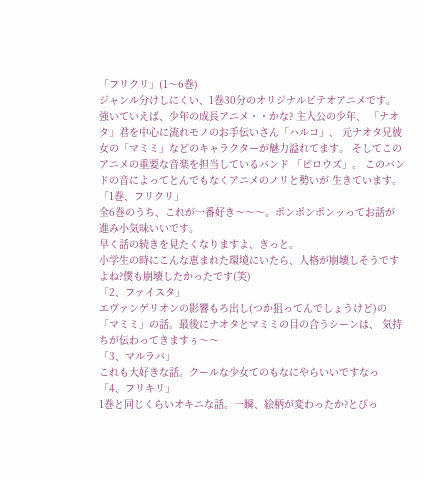「フリクリ」(1〜6巻)
ジャンル分けしにくい、1巻30分のオリジナルビテオアニメです。
強いていえば、少年の成長アニメ・・かな? 主人公の少年、 「ナオタ」君を中心に流れモノのお手伝いさん「ハルコ」、 元ナオタ兄彼女の「マミミ」などのキャラクターが魅力溢れてます。 そしてこのアニメの重要な音楽を担当しているバンド 「ピロウズ」。 このバンドの音によってとんでもなくアニメのノリと勢いが 生きています。
「1巻、フリクリ」
全6巻のうち、これが一番好き〜〜〜。ポンポンポンッってお話が 進み小気味いいです。
早く話の続きを見たくなりますよ、きっと。
小学生の時にこんな恵まれた環境にいたら、人格が崩壊しそうです よね?僕も崩壊したかったです(笑)
「2、ファイスタ」
エヴァンゲリオンの影響もろ出し(つか狙ってんでしょうけど)の 「マミミ」の話。最後にナオタとマミミの目の合うシーンは、 気持ちが伝わってきますぅ〜〜
「3、マルラバ」
これも大好きな話。クールな少女てのもなにやらいいですなっ
「4、フリキリ」
1巻と同じくらいオキニな話。一瞬、絵柄が変わったか?とびっ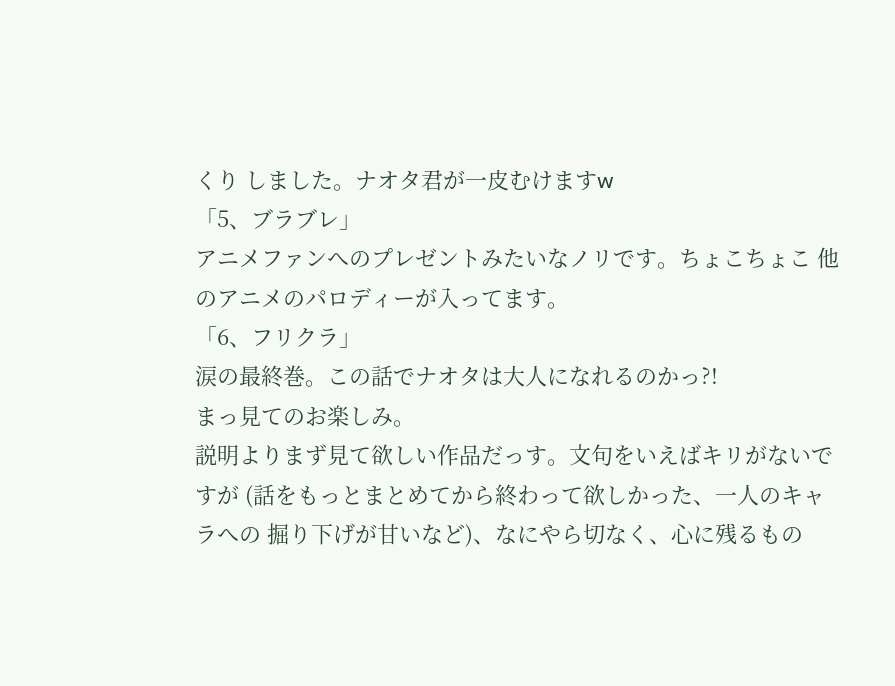くり しました。ナオタ君が一皮むけますw
「5、ブラブレ」
アニメファンへのプレゼントみたいなノリです。ちょこちょこ 他のアニメのパロディーが入ってます。
「6、フリクラ」
涙の最終巻。この話でナオタは大人になれるのかっ?!
まっ見てのお楽しみ。
説明よりまず見て欲しい作品だっす。文句をいえばキリがないですが (話をもっとまとめてから終わって欲しかった、一人のキャラへの 掘り下げが甘いなど)、なにやら切なく、心に残るもの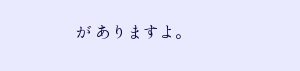が ありますよ。